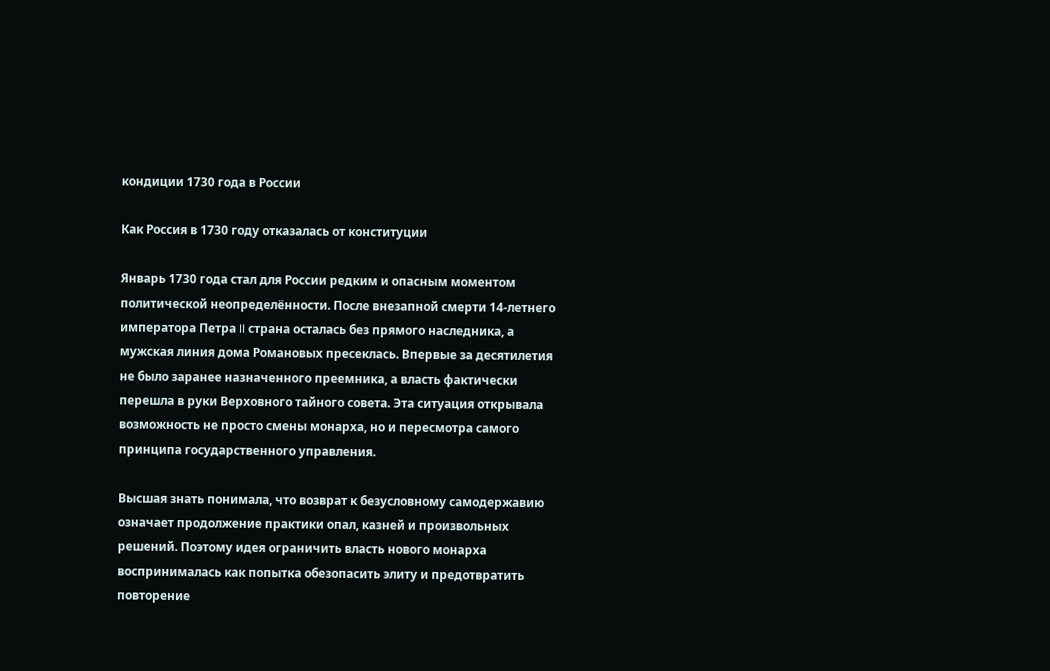кондиции 1730 года в России

Как Россия в 1730 году отказалась от конституции

Январь 1730 года стал для России редким и опасным моментом политической неопределённости. После внезапной смерти 14-летнего императора Петра II страна осталась без прямого наследника, а мужская линия дома Романовых пресеклась. Впервые за десятилетия не было заранее назначенного преемника, а власть фактически перешла в руки Верховного тайного совета. Эта ситуация открывала возможность не просто смены монарха, но и пересмотра самого принципа государственного управления.

Высшая знать понимала, что возврат к безусловному самодержавию означает продолжение практики опал, казней и произвольных решений. Поэтому идея ограничить власть нового монарха воспринималась как попытка обезопасить элиту и предотвратить повторение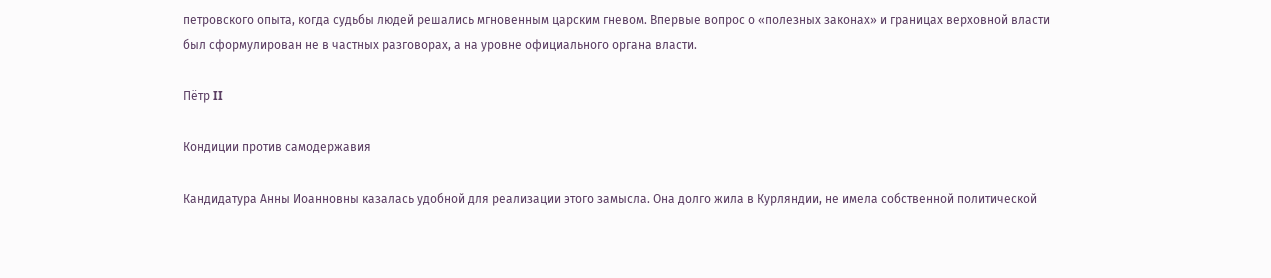петровского опыта, когда судьбы людей решались мгновенным царским гневом. Впервые вопрос о «полезных законах» и границах верховной власти был сформулирован не в частных разговорах, а на уровне официального органа власти.

Пётр II

Кондиции против самодержавия

Кандидатура Анны Иоанновны казалась удобной для реализации этого замысла. Она долго жила в Курляндии, не имела собственной политической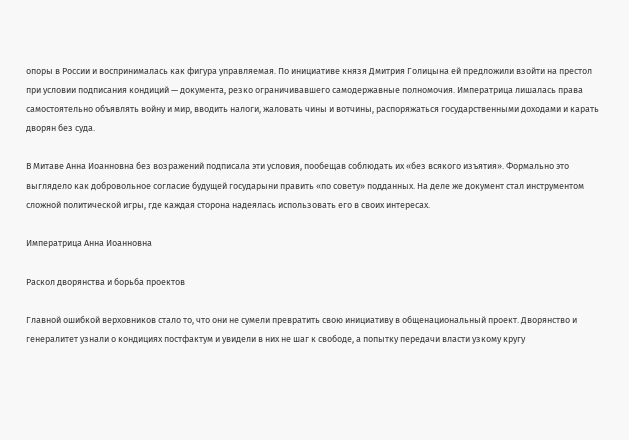опоры в России и воспринималась как фигура управляемая. По инициативе князя Дмитрия Голицына ей предложили взойти на престол при условии подписания кондиций — документа, резко ограничивавшего самодержавные полномочия. Императрица лишалась права самостоятельно объявлять войну и мир, вводить налоги, жаловать чины и вотчины, распоряжаться государственными доходами и карать дворян без суда.

В Митаве Анна Иоанновна без возражений подписала эти условия, пообещав соблюдать их «без всякого изъятия». Формально это выглядело как добровольное согласие будущей государыни править «по совету» подданных. На деле же документ стал инструментом сложной политической игры, где каждая сторона надеялась использовать его в своих интересах.

Императрица Анна Иоанновна

Раскол дворянства и борьба проектов

Главной ошибкой верховников стало то, что они не сумели превратить свою инициативу в общенациональный проект. Дворянство и генералитет узнали о кондициях постфактум и увидели в них не шаг к свободе, а попытку передачи власти узкому кругу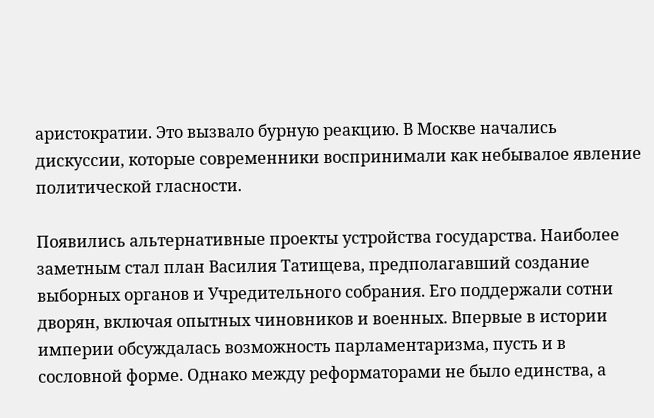аристократии. Это вызвало бурную реакцию. В Москве начались дискуссии, которые современники воспринимали как небывалое явление политической гласности.

Появились альтернативные проекты устройства государства. Наиболее заметным стал план Василия Татищева, предполагавший создание выборных органов и Учредительного собрания. Его поддержали сотни дворян, включая опытных чиновников и военных. Впервые в истории империи обсуждалась возможность парламентаризма, пусть и в сословной форме. Однако между реформаторами не было единства, а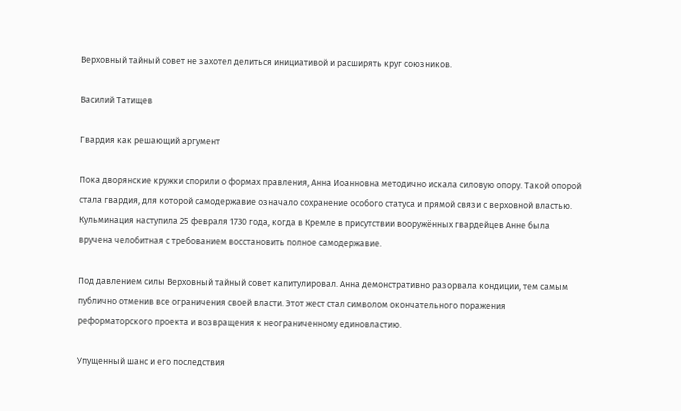Верховный тайный совет не захотел делиться инициативой и расширять круг союзников.

Василий Татищев

Гвардия как решающий аргумент

Пока дворянские кружки спорили о формах правления, Анна Иоанновна методично искала силовую опору. Такой опорой стала гвардия, для которой самодержавие означало сохранение особого статуса и прямой связи с верховной властью. Кульминация наступила 25 февраля 1730 года, когда в Кремле в присутствии вооружённых гвардейцев Анне была вручена челобитная с требованием восстановить полное самодержавие.

Под давлением силы Верховный тайный совет капитулировал. Анна демонстративно разорвала кондиции, тем самым публично отменив все ограничения своей власти. Этот жест стал символом окончательного поражения реформаторского проекта и возвращения к неограниченному единовластию.

Упущенный шанс и его последствия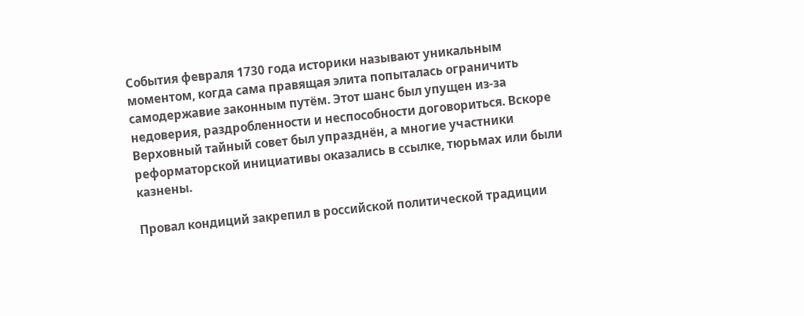События февраля 1730 года историки называют уникальным моментом, когда сама правящая элита попыталась ограничить самодержавие законным путём. Этот шанс был упущен из-за недоверия, раздробленности и неспособности договориться. Вскоре Верховный тайный совет был упразднён, а многие участники реформаторской инициативы оказались в ссылке, тюрьмах или были казнены.

Провал кондиций закрепил в российской политической традиции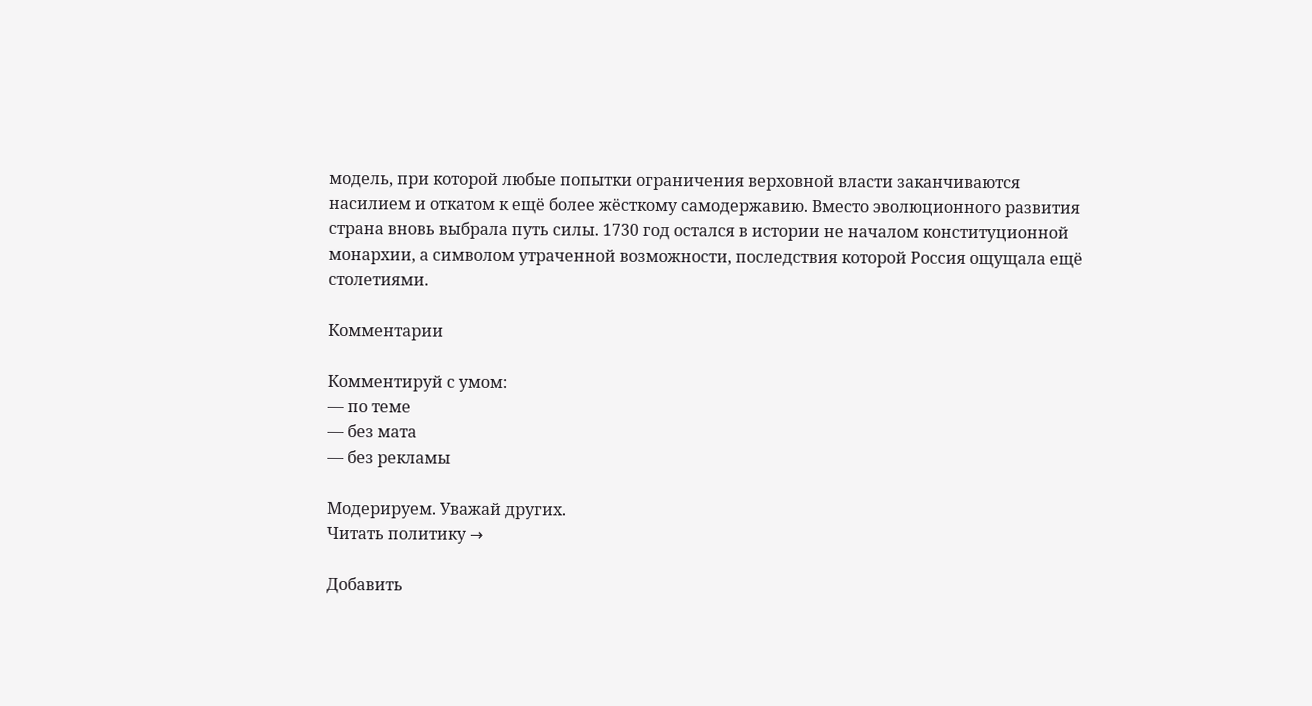модель, при которой любые попытки ограничения верховной власти заканчиваются насилием и откатом к ещё более жёсткому самодержавию. Вместо эволюционного развития страна вновь выбрала путь силы. 1730 год остался в истории не началом конституционной монархии, а символом утраченной возможности, последствия которой Россия ощущала ещё столетиями.

Комментарии

Комментируй с умом:
— по теме
— без мата
— без рекламы

Модерируем. Уважай других.
Читать политику →

Добавить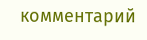комментарий